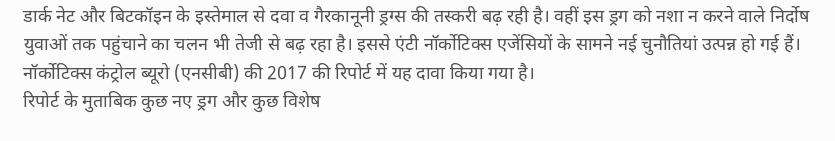डार्क नेट और बिटकॉइन के इस्तेमाल से दवा व गैरकानूनी ड्रग्स की तस्करी बढ़ रही है। वहीं इस ड्रग को नशा न करने वाले निर्दोष युवाओं तक पहुंचाने का चलन भी तेजी से बढ़ रहा है। इससे एंटी नॉर्कोटिक्स एजेंसियों के सामने नई चुनौतियां उत्पन्न हो गई हैं। नॉर्कोटिक्स कंट्रोल ब्यूरो (एनसीबी) की 2017 की रिपोर्ट में यह दावा किया गया है।
रिपोर्ट के मुताबिक कुछ नए ड्रग और कुछ विशेष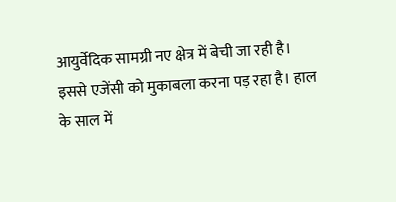आयुर्वेदिक सामग्री नए क्षेत्र में बेची जा रही है। इससे एजेंसी को मुकाबला करना पड़ रहा है। हाल के साल में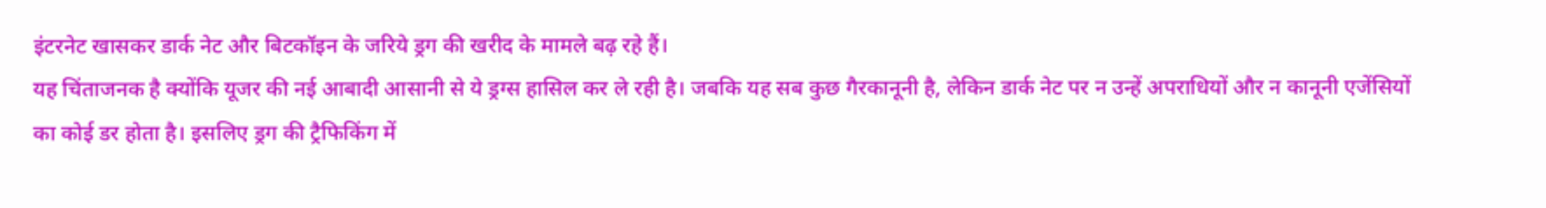इंटरनेट खासकर डार्क नेट और बिटकॉइन के जरिये ड्रग की खरीद के मामले बढ़ रहे हैं।
यह चिंताजनक है क्योंकि यूजर की नई आबादी आसानी से ये ड्रग्स हासिल कर ले रही है। जबकि यह सब कुछ गैरकानूनी है, लेकिन डार्क नेट पर न उन्हें अपराधियों और न कानूनी एजेंसियों का कोई डर होता है। इसलिए ड्रग की ट्रैफिकिंग में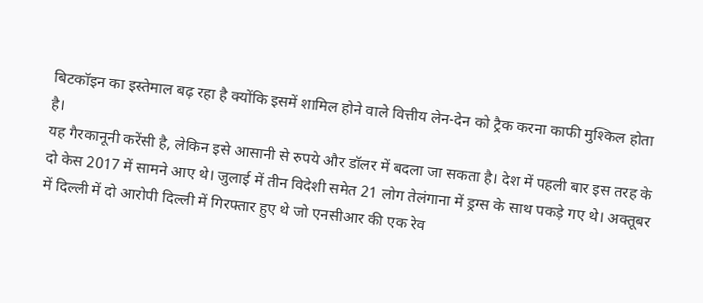बिटकॉइन का इस्तेमाल बढ़ रहा है क्योंकि इसमें शामिल होने वाले वित्तीय लेन-देन को ट्रैक करना काफी मुश्किल होता है।
यह गैरकानूनी करेंसी है, लेकिन इसे आसानी से रुपये और डॉलर में बदला जा सकता है। देश में पहली बार इस तरह के दो केस 2017 में सामने आए थे। जुलाई में तीन विदेशी समेत 21 लोग तेलंगाना में ड्रग्स के साथ पकड़े गए थे। अक्तूबर में दिल्ली में दो आरोपी दिल्ली में गिरफ्तार हुए थे जो एनसीआर की एक रेव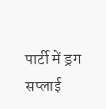पार्टी में ड्रग सप्लाई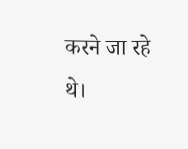करने जा रहे थे।